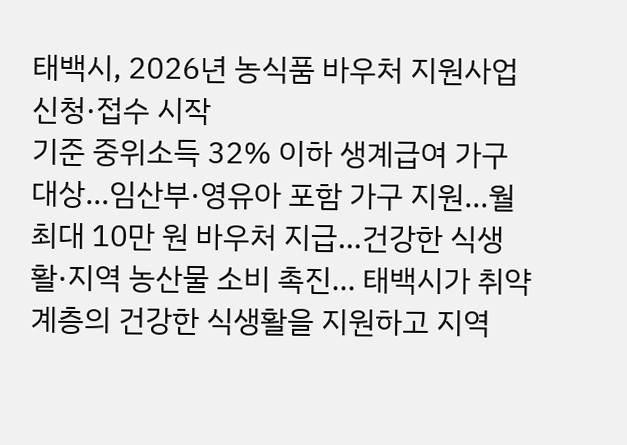태백시, 2026년 농식품 바우처 지원사업 신청·접수 시작
기준 중위소득 32% 이하 생계급여 가구 대상…임산부·영유아 포함 가구 지원...월 최대 10만 원 바우처 지급…건강한 식생활·지역 농산물 소비 촉진... 태백시가 취약계층의 건강한 식생활을 지원하고 지역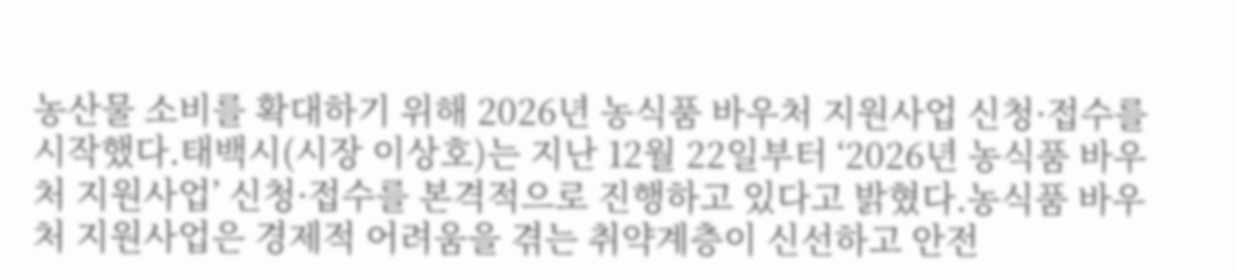농산물 소비를 확대하기 위해 2026년 농식품 바우처 지원사업 신청·접수를 시작했다.태백시(시장 이상호)는 지난 12월 22일부터 ‘2026년 농식품 바우처 지원사업’ 신청·접수를 본격적으로 진행하고 있다고 밝혔다.농식품 바우처 지원사업은 경제적 어려움을 겪는 취약계층이 신선하고 안전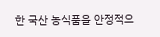한 국산 농식품을 안정적으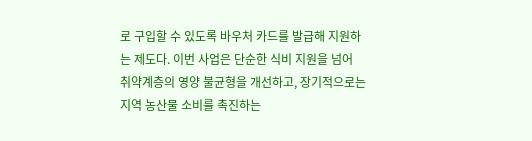로 구입할 수 있도록 바우처 카드를 발급해 지원하는 제도다. 이번 사업은 단순한 식비 지원을 넘어 취약계층의 영양 불균형을 개선하고, 장기적으로는 지역 농산물 소비를 촉진하는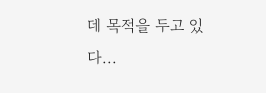데 목적을 두고 있다...